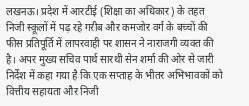लखनऊ। प्रदेश में आरटीई (शिक्षा का अधिकार) के तहत निजी स्कूलों में पढ़ रहे गरीब और कमजोर वर्ग के बच्चों की फीस प्रतिपूर्ति में लापरवाही पर शासन ने नाराजगी व्यक्त की है। अपर मुख्य सचिव पार्थ सारथी सेन शर्मा की ओर से जारी निर्देश में कहा गया है कि एक सप्ताह के भीतर अभिभावकों को वित्तीय सहायता और निजी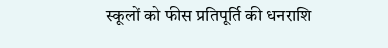स्कूलों को फीस प्रतिपूर्ति की धनराशि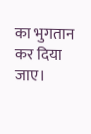का भुगतान कर दिया जाए।